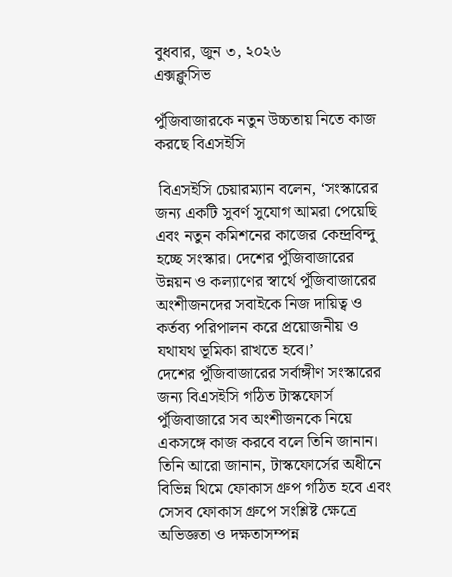বুধবার, জুন ৩, ২০২৬
এক্সক্লুসিভ

পুঁজিবাজারকে নতুন উচ্চতায় নিতে কাজ করছে বিএসইসি

 বিএসইসি চেয়ারম্যান বলেন, ‘সংস্কারের জন্য একটি সুবর্ণ সুযোগ আমরা পেয়েছি এবং নতুন কমিশনের কাজের কেন্দ্রবিন্দু হচ্ছে সংস্কার। দেশের পুঁজিবাজারের উন্নয়ন ও কল্যাণের স্বার্থে পুঁজিবাজারের অংশীজনদের সবাইকে নিজ দায়িত্ব ও কর্তব্য পরিপালন করে প্রয়োজনীয় ও যথাযথ ভূমিকা রাখতে হবে।’
দেশের পুঁজিবাজারের সর্বাঙ্গীণ সংস্কারের জন্য বিএসইসি গঠিত টাস্কফোর্স পুঁজিবাজারে সব অংশীজনকে নিয়ে একসঙ্গে কাজ করবে বলে তিনি জানান। তিনি আরো জানান, টাস্কফোর্সের অধীনে বিভিন্ন থিমে ফোকাস গ্রুপ গঠিত হবে এবং সেসব ফোকাস গ্রুপে সংশ্লিষ্ট ক্ষেত্রে অভিজ্ঞতা ও দক্ষতাসম্পন্ন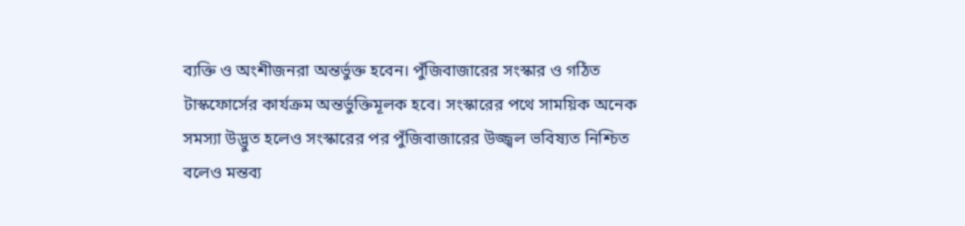ব্যক্তি ও অংশীজনরা অন্তর্ভুক্ত হবেন। পুঁজিবাজারের সংস্কার ও গঠিত টাস্কফোর্সের কার্যক্রম অন্তর্ভুক্তিমূলক হবে। সংস্কারের পথে সাময়িক অনেক সমস্যা উদ্ভুত হলেও সংস্কারের পর পুঁজিবাজারের উজ্জ্বল ভবিষ্যত নিশ্চিত বলেও মন্তব্য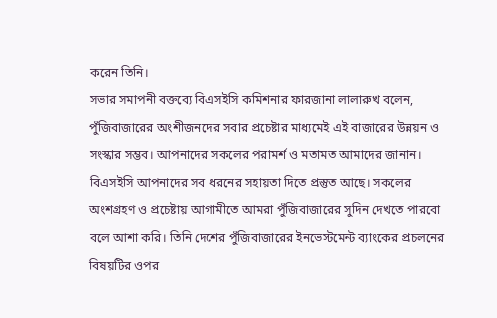করেন তিনি।
সভার সমাপনী বক্তব্যে বিএসইসি কমিশনার ফারজানা লালারুখ বলেন, পুঁজিবাজারের অংশীজনদের সবার প্রচেষ্টার মাধ্যমেই এই বাজারের উন্নয়ন ও সংস্কার সম্ভব। আপনাদের সকলের পরামর্শ ও মতামত আমাদের জানান। বিএসইসি আপনাদের সব ধরনের সহায়তা দিতে প্রস্তুত আছে। সকলের অংশগ্রহণ ও প্রচেষ্টায় আগামীতে আমরা পুঁজিবাজারের সুদিন দেখতে পারবো বলে আশা করি। তিনি দেশের পুঁজিবাজারের ইনভেস্টমেন্ট ব্যাংকের প্রচলনের বিষয়টির ওপর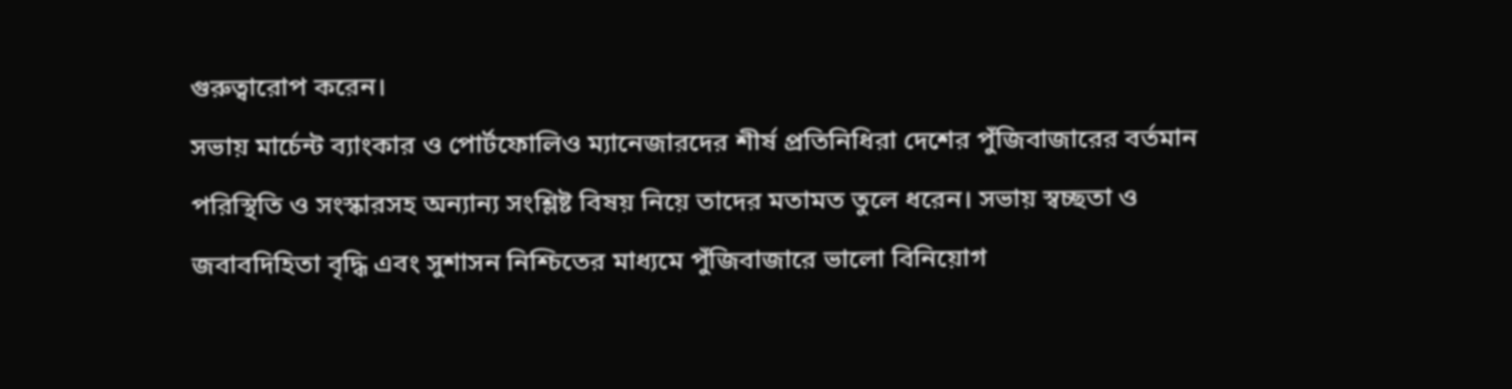গুরুত্বারোপ করেন।
সভায় মার্চেন্ট ব্যাংকার ও পোর্টফোলিও ম্যানেজারদের শীর্ষ প্রতিনিধিরা দেশের পুঁজিবাজারের বর্তমান পরিস্থিতি ও সংস্কারসহ অন্যান্য সংশ্লিষ্ট বিষয় নিয়ে তাদের মতামত তুলে ধরেন। সভায় স্বচ্ছতা ও জবাবদিহিতা বৃদ্ধি এবং সুশাসন নিশ্চিতের মাধ্যমে পুঁজিবাজারে ভালো বিনিয়োগ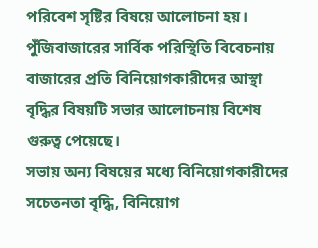পরিবেশ সৃষ্টির বিষয়ে আলোচনা হয়। পুঁজিবাজারের সার্বিক পরিস্থিতি বিবেচনায় বাজারের প্রতি বিনিয়োগকারীদের আস্থা বৃদ্ধির বিষয়টি সভার আলোচনায় বিশেষ গুরুত্ব পেয়েছে।
সভায় অন্য বিষয়ের মধ্যে বিনিয়োগকারীদের সচেতনতা বৃদ্ধি, বিনিয়োগ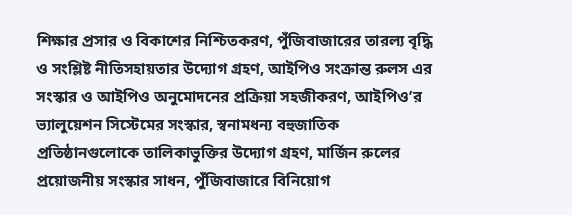শিক্ষার প্রসার ও বিকাশের নিশ্চিতকরণ, পুঁজিবাজারের তারল্য বৃদ্ধি ও সংশ্লিষ্ট নীতিসহায়তার উদ্যোগ গ্রহণ, আইপিও সংক্রান্ত রুলস এর সংস্কার ও আইপিও অনুমোদনের প্রক্রিয়া সহজীকরণ, আইপিও’র ভ্যালুয়েশন সিস্টেমের সংস্কার, স্বনামধন্য বহুজাতিক প্রতিষ্ঠানগুলোকে তালিকাভুক্তির উদ্যোগ গ্রহণ, মার্জিন রুলের প্রয়োজনীয় সংস্কার সাধন, পুঁজিবাজারে বিনিয়োগ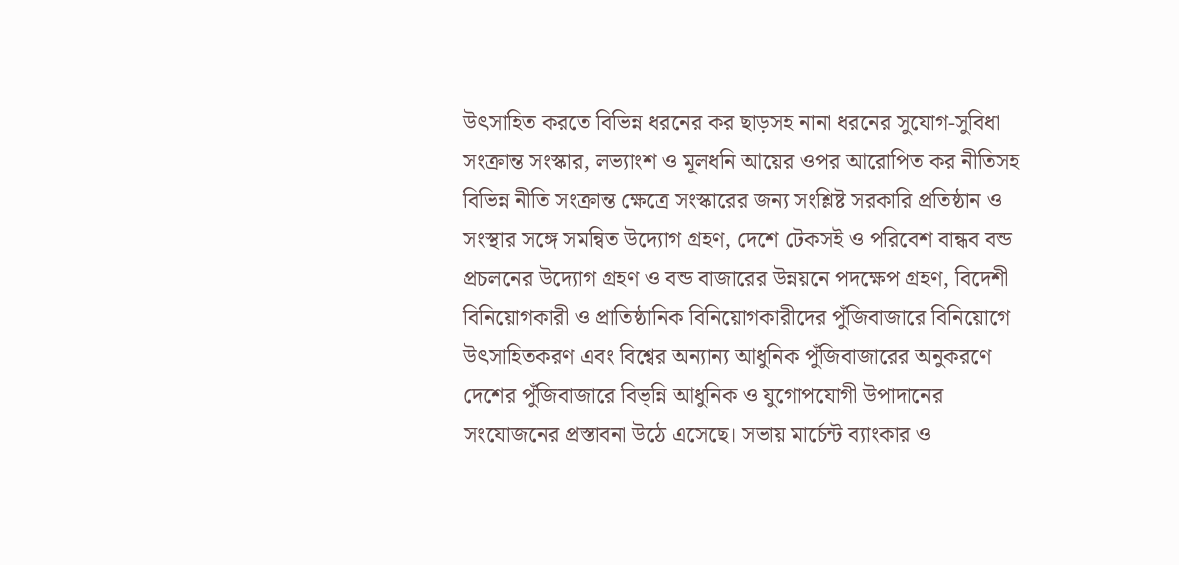উৎসাহিত করতে বিভিন্ন ধরনের কর ছাড়সহ নানা ধরনের সুযোগ-সুবিধা সংক্রান্ত সংস্কার, লভ্যাংশ ও মূলধনি আয়ের ওপর আরোপিত কর নীতিসহ বিভিন্ন নীতি সংক্রান্ত ক্ষেত্রে সংস্কারের জন্য সংশ্লিষ্ট সরকারি প্রতিষ্ঠান ও সংস্থার সঙ্গে সমন্বিত উদ্যোগ গ্রহণ, দেশে টেকসই ও পরিবেশ বান্ধব বন্ড প্রচলনের উদ্যোগ গ্রহণ ও বন্ড বাজারের উন্নয়নে পদক্ষেপ গ্রহণ, বিদেশী বিনিয়োগকারী ও প্রাতিষ্ঠানিক বিনিয়োগকারীদের পুঁজিবাজারে বিনিয়োগে উৎসাহিতকরণ এবং বিশ্বের অন্যান্য আধুনিক পুঁজিবাজারের অনুকরণে দেশের পুঁজিবাজারে বিভ্ন্নি আধুনিক ও যুগোপযোগী উপাদানের সংযোজনের প্রস্তাবনা উঠে এসেছে। সভায় মার্চেন্ট ব্যাংকার ও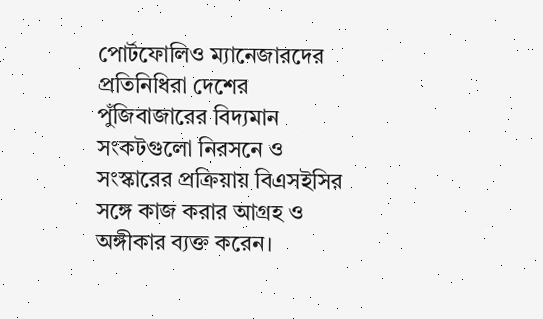পোর্টফোলিও ম্যানেজারদের প্রতিনিধিরা দেশের পুঁজিবাজারের বিদ্যমান সংকটগুলো নিরসনে ও সংস্কারের প্রক্রিয়ায় বিএসইসির সঙ্গে কাজ করার আগ্রহ ও অঙ্গীকার ব্যক্ত করেন।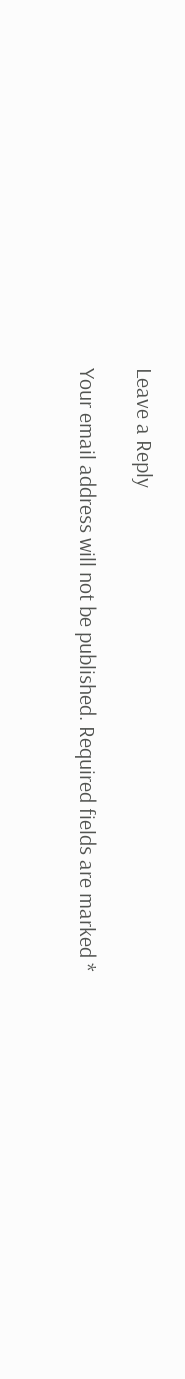Leave a Reply

Your email address will not be published. Required fields are marked *